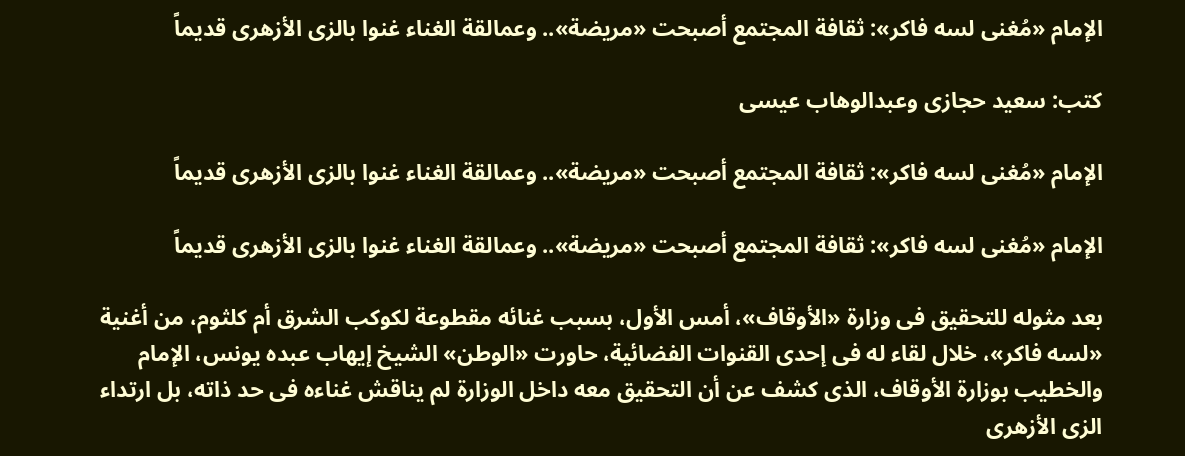الإمام «مُغنى لسه فاكر»: ثقافة المجتمع أصبحت «مريضة».. وعمالقة الغناء غنوا بالزى الأزهرى قديماً

كتب: سعيد حجازى وعبدالوهاب عيسى

الإمام «مُغنى لسه فاكر»: ثقافة المجتمع أصبحت «مريضة».. وعمالقة الغناء غنوا بالزى الأزهرى قديماً

الإمام «مُغنى لسه فاكر»: ثقافة المجتمع أصبحت «مريضة».. وعمالقة الغناء غنوا بالزى الأزهرى قديماً

بعد مثوله للتحقيق فى وزارة «الأوقاف»، أمس الأول، بسبب غنائه مقطوعة لكوكب الشرق أم كلثوم، من أغنية «لسه فاكر»، خلال لقاء له فى إحدى القنوات الفضائية، حاورت «الوطن» الشيخ إيهاب عبده يونس، الإمام والخطيب بوزارة الأوقاف، الذى كشف عن أن التحقيق معه داخل الوزارة لم يناقش غناءه فى حد ذاته، بل ارتداء الزى الأزهرى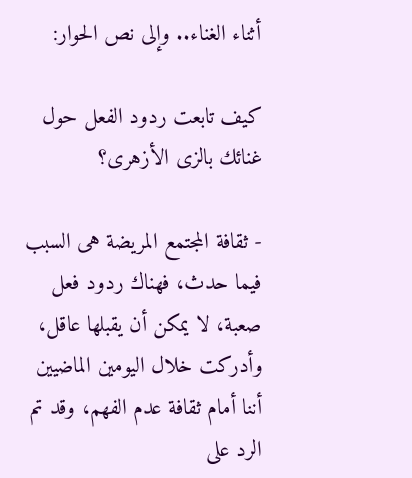أثناء الغناء.. وإلى نص الحوار:

كيف تابعت ردود الفعل حول غنائك بالزى الأزهرى؟

- ثقافة المجتمع المريضة هى السبب فيما حدث، فهناك ردود فعل صعبة، لا يمكن أن يقبلها عاقل، وأدركت خلال اليومين الماضيين أننا أمام ثقافة عدم الفهم، وقد تم الرد على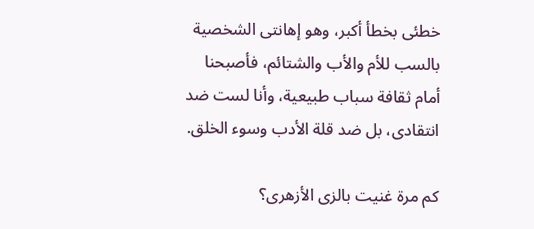خطئى بخطأ أكبر، وهو إهانتى الشخصية بالسب للأم والأب والشتائم، فأصبحنا أمام ثقافة سباب طبيعية، وأنا لست ضد انتقادى، بل ضد قلة الأدب وسوء الخلق.

كم مرة غنيت بالزى الأزهرى؟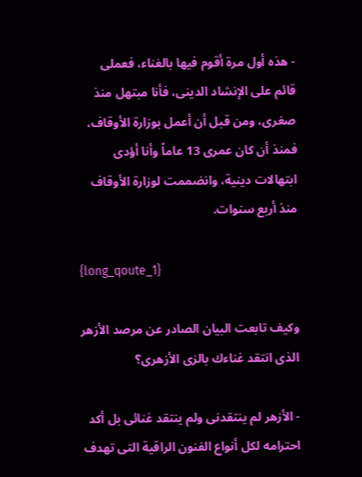- هذه أول مرة أقوم فيها بالغناء، فعملى قائم على الإنشاد الدينى، فأنا مبتهل منذ صغرى، ومن قبل أن أعمل بوزارة الأوقاف، فمنذ أن كان عمرى 13 عاماً وأنا أؤدى ابتهالات دينية، وانضممت لوزارة الأوقاف منذ أربع سنوات.

{long_qoute_1}

وكيف تابعت البيان الصادر عن مرصد الأزهر الذى انتقد غناءك بالزى الأزهرى؟

- الأزهر لم ينتقدنى ولم ينتقد غنائى بل أكد احترامه لكل أنواع الفنون الراقية التى تهدف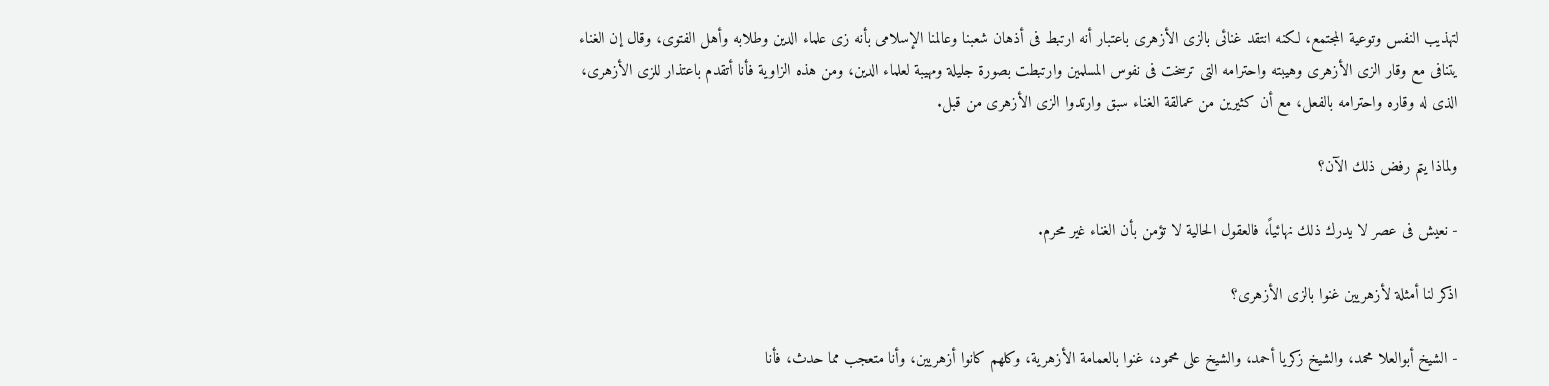لتهذيب النفس وتوعية المجتمع، لكنه انتقد غنائى بالزى الأزهرى باعتبار أنه ارتبط فى أذهان شعبنا وعالمنا الإسلامى بأنه زى علماء الدين وطلابه وأهل الفتوى، وقال إن الغناء يتنافى مع وقار الزى الأزهرى وهيبته واحترامه التى ترسخت فى نفوس المسلمين وارتبطت بصورة جليلة ومهيبة لعلماء الدين، ومن هذه الزاوية فأنا أتقدم باعتذار للزى الأزهرى، الذى له وقاره واحترامه بالفعل، مع أن كثيرين من عمالقة الغناء سبق وارتدوا الزى الأزهرى من قبل.

ولماذا يتم رفض ذلك الآن؟

- نعيش فى عصر لا يدرك ذلك نهائياً، فالعقول الحالية لا تؤمن بأن الغناء غير محرم.

اذكر لنا أمثلة لأزهريين غنوا بالزى الأزهرى؟

- الشيخ أبوالعلا محمد، والشيخ زكريا أحمد، والشيخ على محمود، غنوا بالعمامة الأزهرية، وكلهم كانوا أزهريين، وأنا متعجب مما حدث، فأنا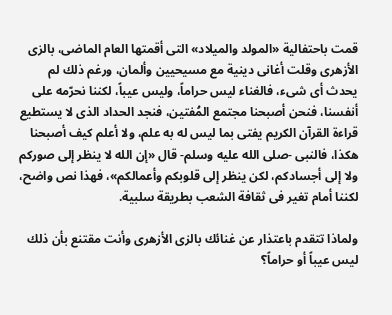قمت باحتفالية «المولد والميلاد» التى أقمتها العام الماضى، بالزى الأزهرى وقلت أغانى دينية مع مسيحيين وألمان، ورغم ذلك لم يحدث أى شىء، فالغناء ليس حراماً، وليس عيباً، لكننا نحرّمه على أنفسنا، فنحن أصبحنا مجتمع المُفتين، فنجد الحداد الذى لا يستطيع قراءة القرآن الكريم يفتى بما ليس له به علم، ولا أعلم كيف أصبحنا هكذا، فالنبى -صلى الله عليه وسلم- قال «إن الله لا ينظر إلى صوركم ولا إلى أجسادكم، لكن ينظر إلى قلوبكم وأعمالكم»، فهذا نص واضح، لكننا أمام تغير فى ثقافة الشعب بطريقة سلبية.

ولماذا تتقدم باعتذار عن غنائك بالزى الأزهرى وأنت مقتنع بأن ذلك ليس عيباً أو حراماً؟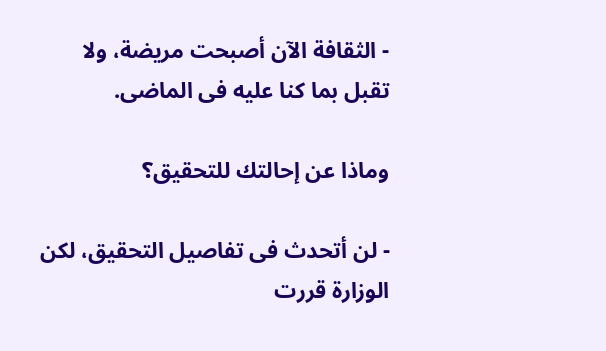- الثقافة الآن أصبحت مريضة، ولا تقبل بما كنا عليه فى الماضى.

وماذا عن إحالتك للتحقيق؟

- لن أتحدث فى تفاصيل التحقيق، لكن الوزارة قررت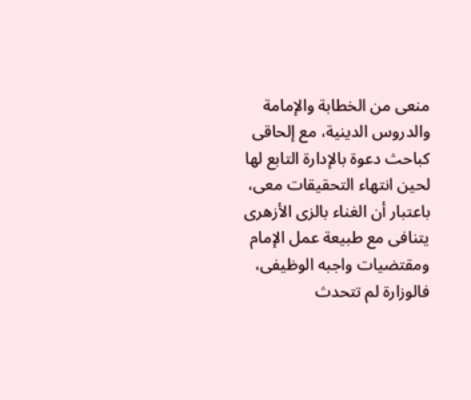منعى من الخطابة والإمامة والدروس الدينية، مع إلحاقى كباحث دعوة بالإدارة التابع لها لحين انتهاء التحقيقات معى، باعتبار أن الغناء بالزى الأزهرى يتنافى مع طبيعة عمل الإمام ومقتضيات واجبه الوظيفى، فالوزارة لم تتحدث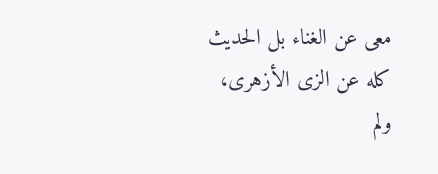معى عن الغناء بل الحديث كله عن الزى الأزهرى، ولم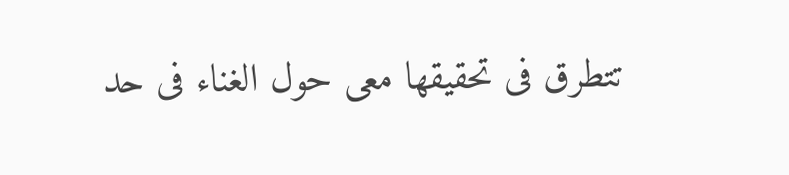تتطرق فى تحقيقها معى حول الغناء فى حد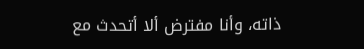ذاته، وأنا مفترض ألا أتحدث مع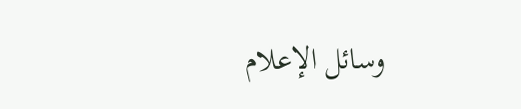وسائل الإعلام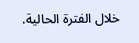خلال الفترة الحالية.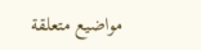مواضيع متعلقة